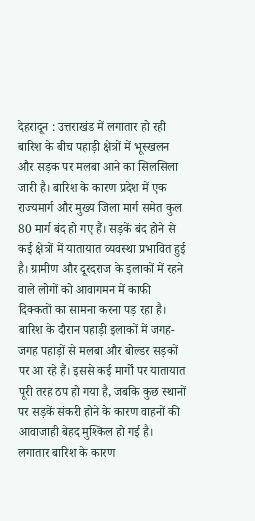देहरादून : उत्तराखंड में लगातार हो रही बारिश के बीच पहाड़ी क्षेत्रों में भूस्खलन और सड़क पर मलबा आने का सिलसिला जारी है। बारिश के कारण प्रदेश में एक राज्यमार्ग और मुख्य जिला मार्ग समेत कुल 80 मार्ग बंद हो गए हैं। सड़कें बंद होने से कई क्षेत्रों में यातायात व्यवस्था प्रभावित हुई है। ग्रामीण और दूरदराज के इलाकों में रहने वाले लोगों को आवागमन में काफी दिक्कतों का सामना करना पड़ रहा है।
बारिश के दौरान पहाड़ी इलाकों में जगह-जगह पहाड़ों से मलबा और बोल्डर सड़कों पर आ रहे हैं। इससे कई मार्गों पर यातायात पूरी तरह ठप हो गया है, जबकि कुछ स्थानों पर सड़कें संकरी होने के कारण वाहनों की आवाजाही बेहद मुश्किल हो गई है। लगातार बारिश के कारण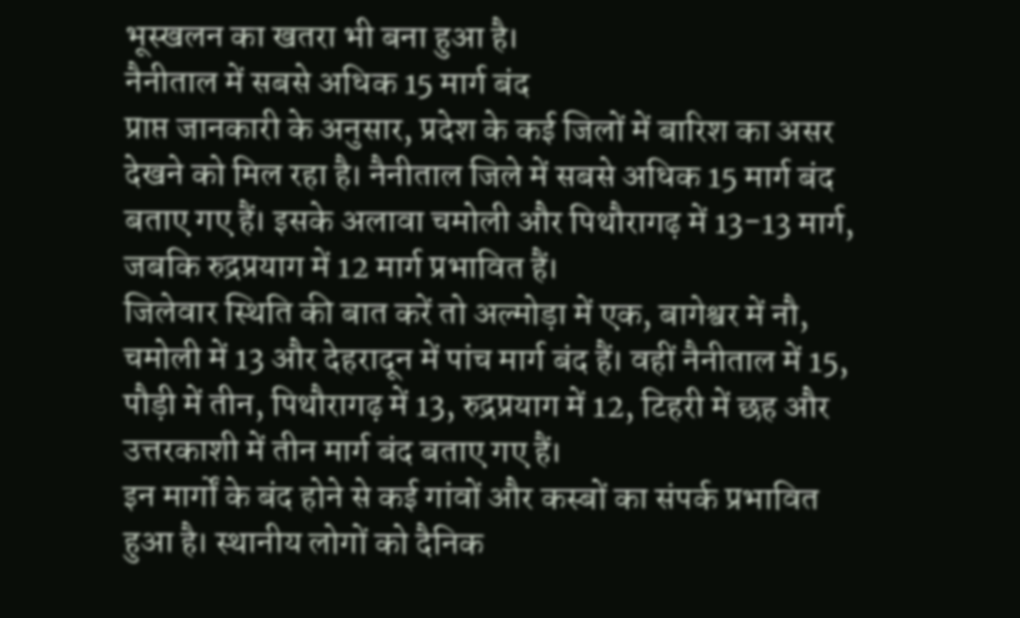भूस्खलन का खतरा भी बना हुआ है।
नैनीताल में सबसे अधिक 15 मार्ग बंद
प्राप्त जानकारी के अनुसार, प्रदेश के कई जिलों में बारिश का असर देखने को मिल रहा है। नैनीताल जिले में सबसे अधिक 15 मार्ग बंद बताए गए हैं। इसके अलावा चमोली और पिथौरागढ़ में 13-13 मार्ग, जबकि रुद्रप्रयाग में 12 मार्ग प्रभावित हैं।
जिलेवार स्थिति की बात करें तो अल्मोड़ा में एक, बागेश्वर में नौ, चमोली में 13 और देहरादून में पांच मार्ग बंद हैं। वहीं नैनीताल में 15, पौड़ी में तीन, पिथौरागढ़ में 13, रुद्रप्रयाग में 12, टिहरी में छह और उत्तरकाशी में तीन मार्ग बंद बताए गए हैं।
इन मार्गों के बंद होने से कई गांवों और कस्बों का संपर्क प्रभावित हुआ है। स्थानीय लोगों को दैनिक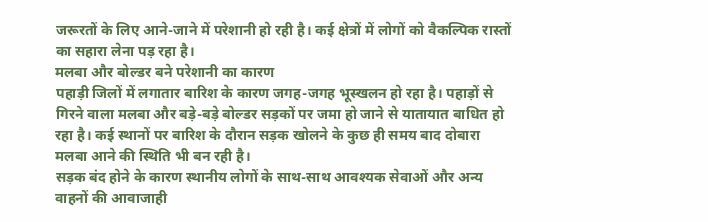जरूरतों के लिए आने-जाने में परेशानी हो रही है। कई क्षेत्रों में लोगों को वैकल्पिक रास्तों का सहारा लेना पड़ रहा है।
मलबा और बोल्डर बने परेशानी का कारण
पहाड़ी जिलों में लगातार बारिश के कारण जगह-जगह भूस्खलन हो रहा है। पहाड़ों से गिरने वाला मलबा और बड़े-बड़े बोल्डर सड़कों पर जमा हो जाने से यातायात बाधित हो रहा है। कई स्थानों पर बारिश के दौरान सड़क खोलने के कुछ ही समय बाद दोबारा मलबा आने की स्थिति भी बन रही है।
सड़क बंद होने के कारण स्थानीय लोगों के साथ-साथ आवश्यक सेवाओं और अन्य वाहनों की आवाजाही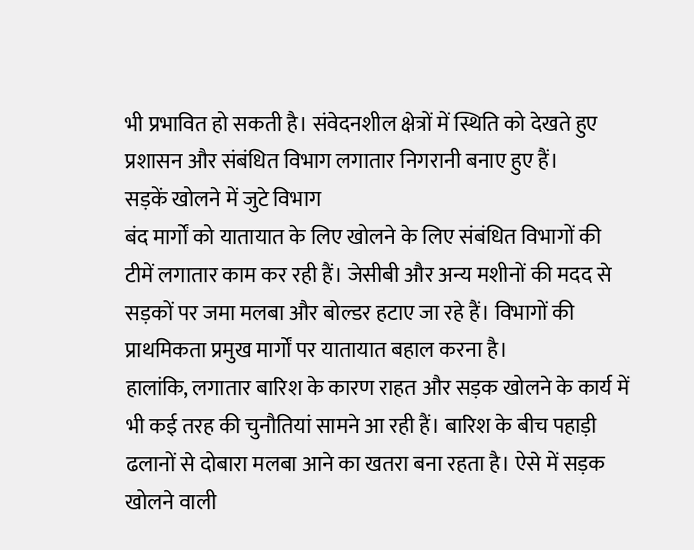भी प्रभावित हो सकती है। संवेदनशील क्षेत्रों में स्थिति को देखते हुए प्रशासन और संबंधित विभाग लगातार निगरानी बनाए हुए हैं।
सड़कें खोलने में जुटे विभाग
बंद मार्गों को यातायात के लिए खोलने के लिए संबंधित विभागों की टीमें लगातार काम कर रही हैं। जेसीबी और अन्य मशीनों की मदद से सड़कों पर जमा मलबा और बोल्डर हटाए जा रहे हैं। विभागों की प्राथमिकता प्रमुख मार्गों पर यातायात बहाल करना है।
हालांकि, लगातार बारिश के कारण राहत और सड़क खोलने के कार्य में भी कई तरह की चुनौतियां सामने आ रही हैं। बारिश के बीच पहाड़ी ढलानों से दोबारा मलबा आने का खतरा बना रहता है। ऐसे में सड़क खोलने वाली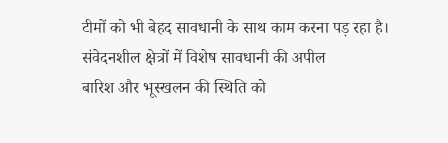टीमों को भी बेहद सावधानी के साथ काम करना पड़ रहा है।
संवेदनशील क्षेत्रों में विशेष सावधानी की अपील
बारिश और भूस्खलन की स्थिति को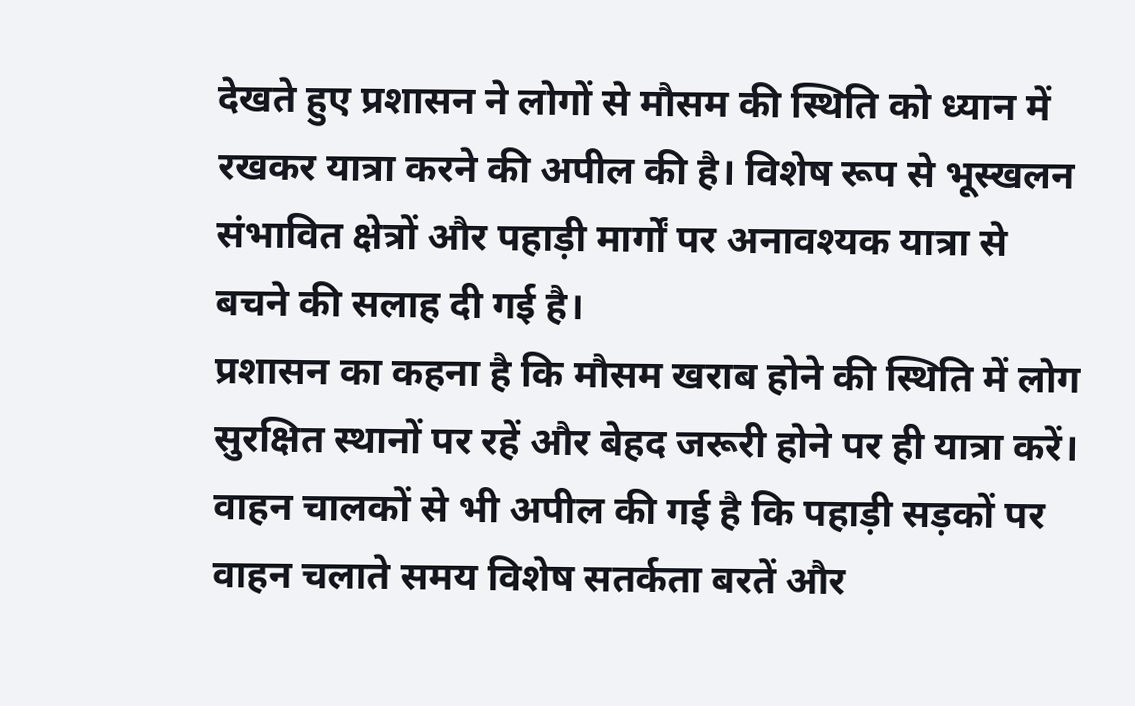देखते हुए प्रशासन ने लोगों से मौसम की स्थिति को ध्यान में रखकर यात्रा करने की अपील की है। विशेष रूप से भूस्खलन संभावित क्षेत्रों और पहाड़ी मार्गों पर अनावश्यक यात्रा से बचने की सलाह दी गई है।
प्रशासन का कहना है कि मौसम खराब होने की स्थिति में लोग सुरक्षित स्थानों पर रहें और बेहद जरूरी होने पर ही यात्रा करें। वाहन चालकों से भी अपील की गई है कि पहाड़ी सड़कों पर वाहन चलाते समय विशेष सतर्कता बरतें और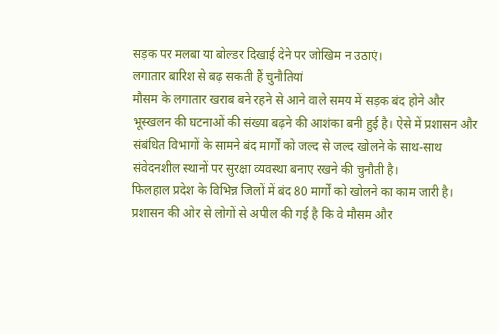सड़क पर मलबा या बोल्डर दिखाई देने पर जोखिम न उठाएं।
लगातार बारिश से बढ़ सकती हैं चुनौतियां
मौसम के लगातार खराब बने रहने से आने वाले समय में सड़क बंद होने और भूस्खलन की घटनाओं की संख्या बढ़ने की आशंका बनी हुई है। ऐसे में प्रशासन और संबंधित विभागों के सामने बंद मार्गों को जल्द से जल्द खोलने के साथ-साथ संवेदनशील स्थानों पर सुरक्षा व्यवस्था बनाए रखने की चुनौती है।
फिलहाल प्रदेश के विभिन्न जिलों में बंद 80 मार्गों को खोलने का काम जारी है। प्रशासन की ओर से लोगों से अपील की गई है कि वे मौसम और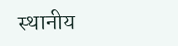स्थानीय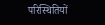परिस्थितियों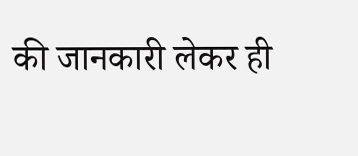की जानकारी लेकर ही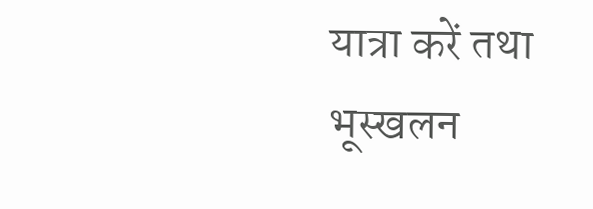यात्रा करें तथा भूस्खलन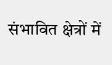संभावित क्षेत्रों में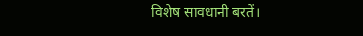विशेष सावधानी बरतें।